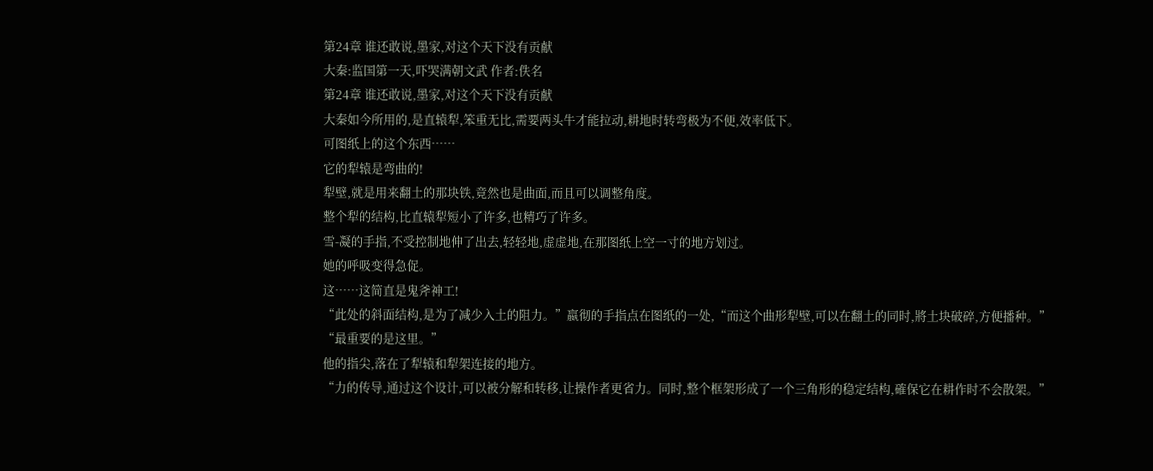第24章 谁还敢说,墨家,对这个天下没有贡献
大秦:监国第一天,吓哭满朝文武 作者:佚名
第24章 谁还敢说,墨家,对这个天下没有贡献
大秦如今所用的,是直辕犁,笨重无比,需要两头牛才能拉动,耕地时转弯极为不便,效率低下。
可图纸上的这个东西……
它的犁辕是弯曲的!
犁壁,就是用来翻土的那块铁,竟然也是曲面,而且可以调整角度。
整个犁的结构,比直辕犁短小了许多,也精巧了许多。
雪-凝的手指,不受控制地伸了出去,轻轻地,虚虚地,在那图纸上空一寸的地方划过。
她的呼吸变得急促。
这……这简直是鬼斧神工!
“此处的斜面结构,是为了减少入土的阻力。”嬴彻的手指点在图纸的一处,“而这个曲形犁壁,可以在翻土的同时,將土块破碎,方便播种。”
“最重要的是这里。”
他的指尖,落在了犁辕和犁架连接的地方。
“力的传导,通过这个设计,可以被分解和转移,让操作者更省力。同时,整个框架形成了一个三角形的稳定结构,確保它在耕作时不会散架。”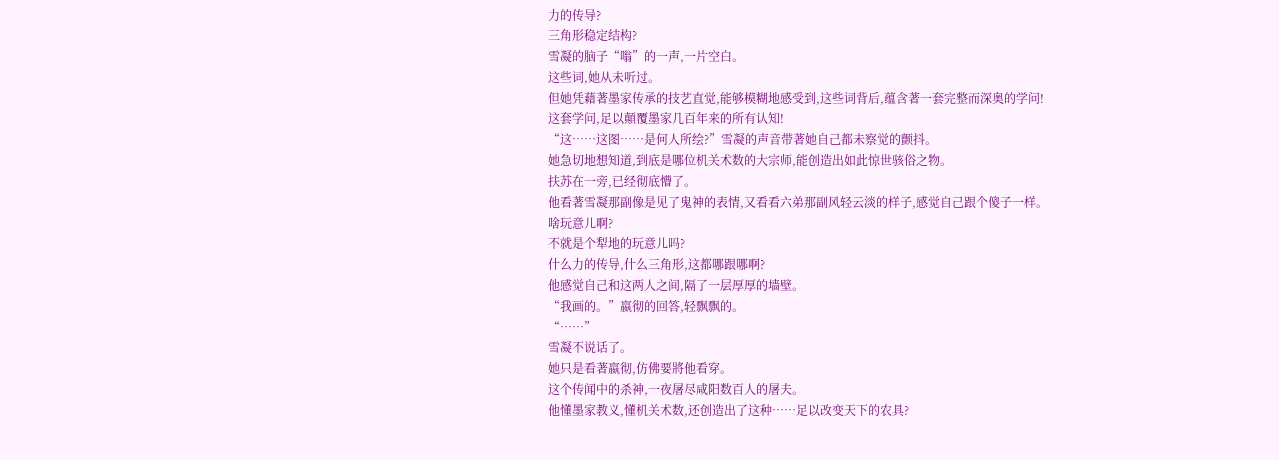力的传导?
三角形稳定结构?
雪凝的脑子“嗡”的一声,一片空白。
这些词,她从未听过。
但她凭藉著墨家传承的技艺直觉,能够模糊地感受到,这些词背后,蕴含著一套完整而深奥的学问!
这套学问,足以顛覆墨家几百年来的所有认知!
“这……这图……是何人所绘?”雪凝的声音带著她自己都未察觉的颤抖。
她急切地想知道,到底是哪位机关术数的大宗师,能创造出如此惊世骇俗之物。
扶苏在一旁,已经彻底懵了。
他看著雪凝那副像是见了鬼神的表情,又看看六弟那副风轻云淡的样子,感觉自己跟个傻子一样。
啥玩意儿啊?
不就是个犁地的玩意儿吗?
什么力的传导,什么三角形,这都哪跟哪啊?
他感觉自己和这两人之间,隔了一层厚厚的墙壁。
“我画的。”嬴彻的回答,轻飘飘的。
“……”
雪凝不说话了。
她只是看著嬴彻,仿佛要將他看穿。
这个传闻中的杀神,一夜屠尽咸阳数百人的屠夫。
他懂墨家教义,懂机关术数,还创造出了这种……足以改变天下的农具?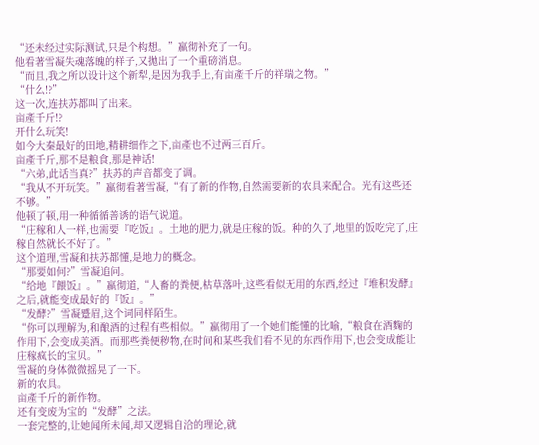“还未经过实际测试,只是个构想。”嬴彻补充了一句。
他看著雪凝失魂落魄的样子,又拋出了一个重磅消息。
“而且,我之所以设计这个新犁,是因为我手上,有亩產千斤的祥瑞之物。”
“什么!?”
这一次,连扶苏都叫了出来。
亩產千斤!?
开什么玩笑!
如今大秦最好的田地,精耕细作之下,亩產也不过两三百斤。
亩產千斤,那不是粮食,那是神话!
“六弟,此话当真?”扶苏的声音都变了调。
“我从不开玩笑。”嬴彻看著雪凝,“有了新的作物,自然需要新的农具来配合。光有这些还不够。”
他顿了顿,用一种循循善诱的语气说道。
“庄稼和人一样,也需要『吃饭』。土地的肥力,就是庄稼的饭。种的久了,地里的饭吃完了,庄稼自然就长不好了。”
这个道理,雪凝和扶苏都懂,是地力的概念。
“那要如何?”雪凝追问。
“给地『餵饭』。”嬴彻道,“人畜的粪便,枯草落叶,这些看似无用的东西,经过『堆积发酵』之后,就能变成最好的『饭』。”
“发酵?”雪凝蹙眉,这个词同样陌生。
“你可以理解为,和酿酒的过程有些相似。”嬴彻用了一个她们能懂的比喻,“粮食在酒麴的作用下,会变成美酒。而那些粪便秽物,在时间和某些我们看不见的东西作用下,也会变成能让庄稼疯长的宝贝。”
雪凝的身体微微摇晃了一下。
新的农具。
亩產千斤的新作物。
还有变废为宝的“发酵”之法。
一套完整的,让她闻所未闻,却又逻辑自洽的理论,就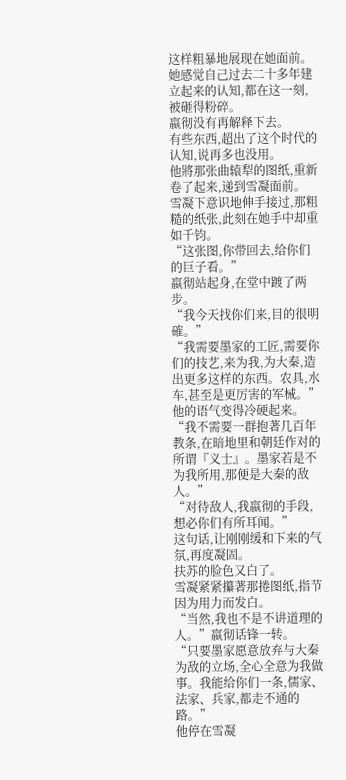这样粗暴地展现在她面前。
她感觉自己过去二十多年建立起来的认知,都在这一刻,被砸得粉碎。
嬴彻没有再解释下去。
有些东西,超出了这个时代的认知,说再多也没用。
他將那张曲辕犁的图纸,重新卷了起来,递到雪凝面前。
雪凝下意识地伸手接过,那粗糙的纸张,此刻在她手中却重如千钧。
“这张图,你带回去,给你们的巨子看。”
嬴彻站起身,在堂中踱了两步。
“我今天找你们来,目的很明確。”
“我需要墨家的工匠,需要你们的技艺,来为我,为大秦,造出更多这样的东西。农具,水车,甚至是更厉害的军械。”
他的语气变得冷硬起来。
“我不需要一群抱著几百年教条,在暗地里和朝廷作对的所谓『义士』。墨家若是不为我所用,那便是大秦的敌人。”
“对待敌人,我嬴彻的手段,想必你们有所耳闻。”
这句话,让刚刚缓和下来的气氛,再度凝固。
扶苏的脸色又白了。
雪凝紧紧攥著那捲图纸,指节因为用力而发白。
“当然,我也不是不讲道理的人。”嬴彻话锋一转。
“只要墨家愿意放弃与大秦为敌的立场,全心全意为我做事。我能给你们一条,儒家、法家、兵家,都走不通的路。”
他停在雪凝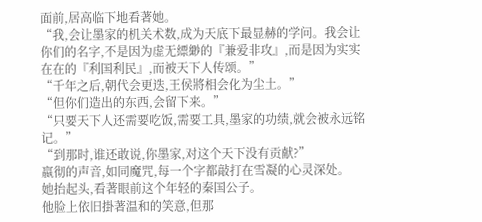面前,居高临下地看著她。
“我,会让墨家的机关术数,成为天底下最显赫的学问。我会让你们的名字,不是因为虚无縹緲的『兼爱非攻』,而是因为实实在在的『利国利民』,而被天下人传颂。”
“千年之后,朝代会更迭,王侯將相会化为尘土。”
“但你们造出的东西,会留下来。”
“只要天下人还需要吃饭,需要工具,墨家的功绩,就会被永远铭记。”
“到那时,谁还敢说,你墨家,对这个天下没有贡献?”
嬴彻的声音,如同魔咒,每一个字都敲打在雪凝的心灵深处。
她抬起头,看著眼前这个年轻的秦国公子。
他脸上依旧掛著温和的笑意,但那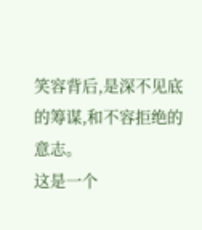笑容背后,是深不见底的筹谋,和不容拒绝的意志。
这是一个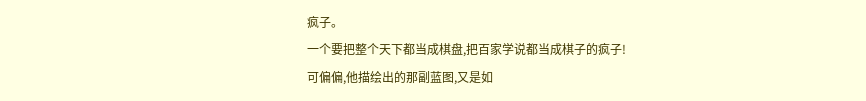疯子。
一个要把整个天下都当成棋盘,把百家学说都当成棋子的疯子!
可偏偏,他描绘出的那副蓝图,又是如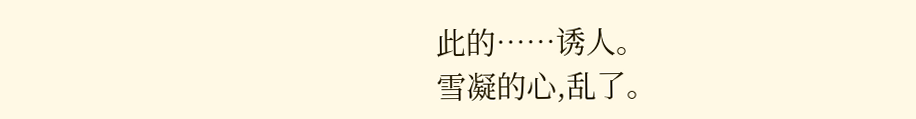此的……诱人。
雪凝的心,乱了。